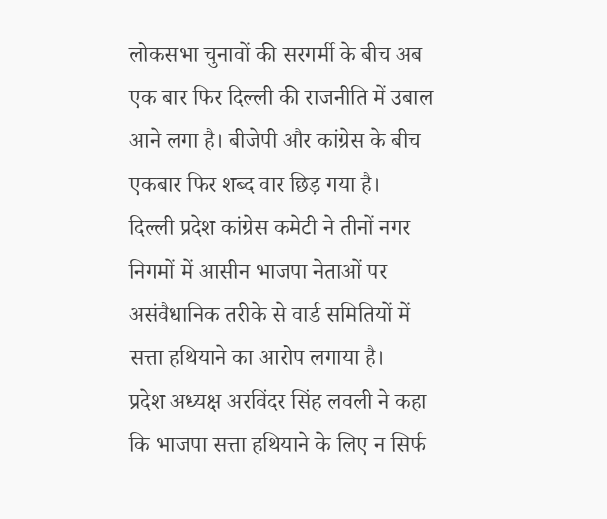लोकसभा चुनावों की सरगर्मी के बीच अब एक बार फिर दिल्ली की राजनीति में उबाल आने लगा है। बीजेपी और कांग्रेस के बीच एकबार फिर शब्द वार छिड़ गया है।
दिल्ली प्रदेश कांग्रेस कमेटी ने तीनों नगर निगमों में आसीन भाजपा नेताओं पर असंवैधानिक तरीके से वार्ड समितियों में सत्ता हथियाने का आरोप लगाया है।
प्रदेश अध्यक्ष अरविंदर सिंह लवली ने कहा कि भाजपा सत्ता हथियाने के लिए न सिर्फ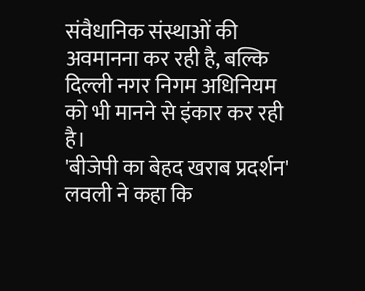संवैधानिक संस्थाओं की अवमानना कर रही है, बल्कि दिल्ली नगर निगम अधिनियम को भी मानने से इंकार कर रही है।
'बीजेपी का बेहद खराब प्रदर्शन'
लवली ने कहा कि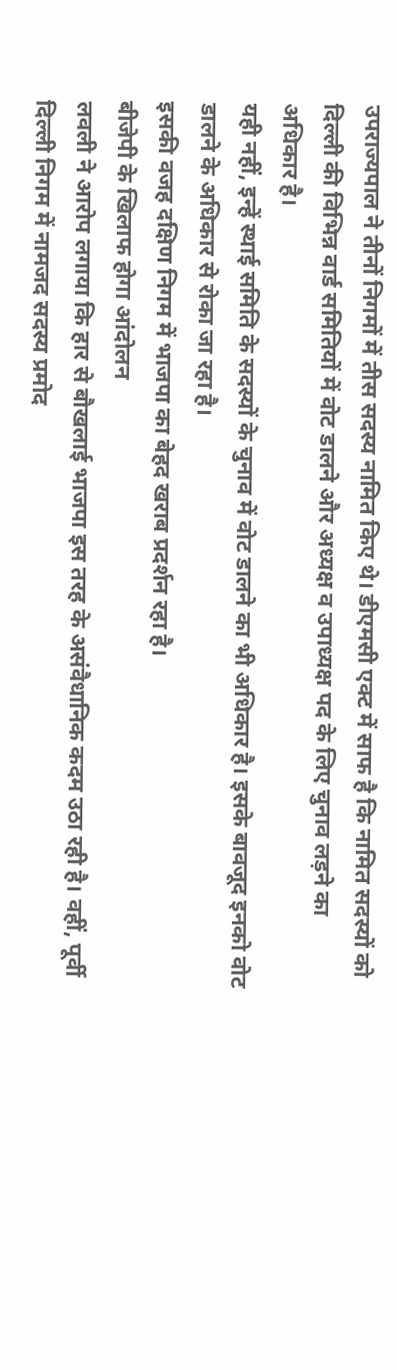उपराज्यपाल ने तीनों निगमों में तीस सदस्य नामित किए थे। डीएमसी एक्ट में साफ है कि नामित सदस्यों को दिल्ली की विभिन्न वार्ड समितियों में वोट डालने और अध्यक्ष व उपाध्यक्ष पद के लिए चुनाव लड़ने का अधिकार है।
यही नहीं, इन्हें स्थाई समिति के सदस्यों के चुनाव में वोट डालने का भी अधिकार है। इसके बावजूद इनको वोट डालने के अधिकार से रोका जा रहा है।
इसकी वजह दक्षिण निगम में भाजपा का बेहद खराब प्रदर्शन रहा है।
बीजेपी के खिलाफ होगा आंदोलन
लवली ने आरोप लगाया कि हार से बौखलाई भाजपा इस तरह के असंवैधानिक कदम उठा रही है। वहीं, पूर्वी दिल्ली निगम में नामजद सदस्य प्रमोद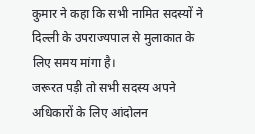कुमार ने कहा कि सभी नामित सदस्यों ने दिल्ली के उपराज्यपाल से मुलाकात के लिए समय मांगा है।
जरूरत पड़ी तो सभी सदस्य अपने अधिकारों के लिए आंदोलन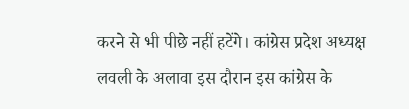करने से भी पीछे नहीं हटेंगे। कांग्रेस प्रदेश अध्यक्ष लवली के अलावा इस दौरान इस कांग्रेस के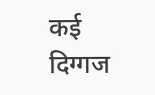कई दिग्गज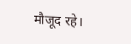मौजूद रहे।